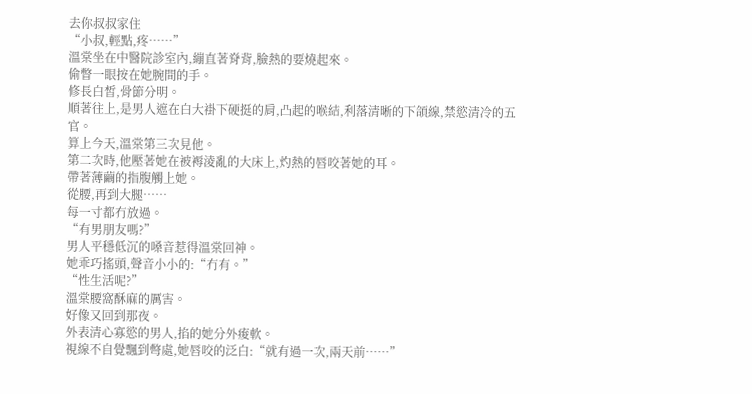去你叔叔家住
“小叔,輕點,疼……”
溫棠坐在中醫院診室內,繃直著脊背,臉熱的要燒起來。
偷瞥一眼按在她腕間的手。
修長白皙,骨節分明。
順著往上,是男人遮在白大褂下硬挺的肩,凸起的喉結,利落清晰的下頜線,禁慾清冷的五官。
算上今天,溫棠第三次見他。
第二次時,他壓著她在被褥淩亂的大床上,灼熱的唇咬著她的耳。
帶著薄繭的指腹觸上她。
從腰,再到大腿……
每一寸都冇放過。
“有男朋友嗎?”
男人平穩低沉的嗓音惹得溫棠回神。
她乖巧搖頭,聲音小小的:“冇有。”
“性生活呢?”
溫棠腰窩酥麻的厲害。
好像又回到那夜。
外表清心寡慾的男人,掐的她分外痠軟。
視線不自覺飄到彆處,她唇咬的泛白:“就有過一次,兩天前……”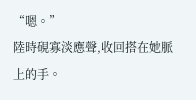“嗯。”
陸時硯寡淡應聲,收回搭在她脈上的手。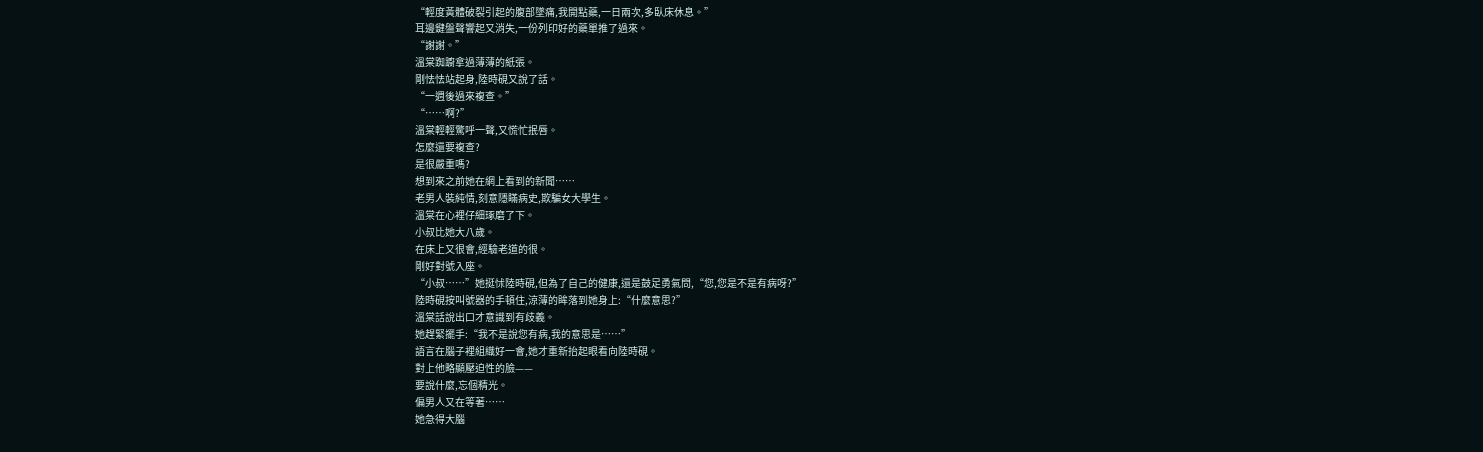“輕度黃體破裂引起的腹部墜痛,我開點藥,一日兩次,多臥床休息。”
耳邊鍵盤聲響起又消失,一份列印好的藥單推了過來。
“謝謝。”
溫棠踟躕拿過薄薄的紙張。
剛怯怯站起身,陸時硯又說了話。
“一週後過來複查。”
“……啊?”
溫棠輕輕驚呼一聲,又慌忙抿唇。
怎麼還要複查?
是很嚴重嗎?
想到來之前她在網上看到的新聞……
老男人裝純情,刻意隱瞞病史,欺騙女大學生。
溫棠在心裡仔細琢磨了下。
小叔比她大八歲。
在床上又很會,經驗老道的很。
剛好對號入座。
“小叔……”她挺怵陸時硯,但為了自己的健康,還是鼓足勇氣問,“您,您是不是有病呀?”
陸時硯按叫號器的手頓住,涼薄的眸落到她身上:“什麼意思?”
溫棠話說出口才意識到有歧義。
她趕緊擺手:“我不是說您有病,我的意思是……”
語言在腦子裡組織好一會,她才重新抬起眼看向陸時硯。
對上他略顯壓迫性的臉——
要說什麼,忘個精光。
偏男人又在等著……
她急得大腦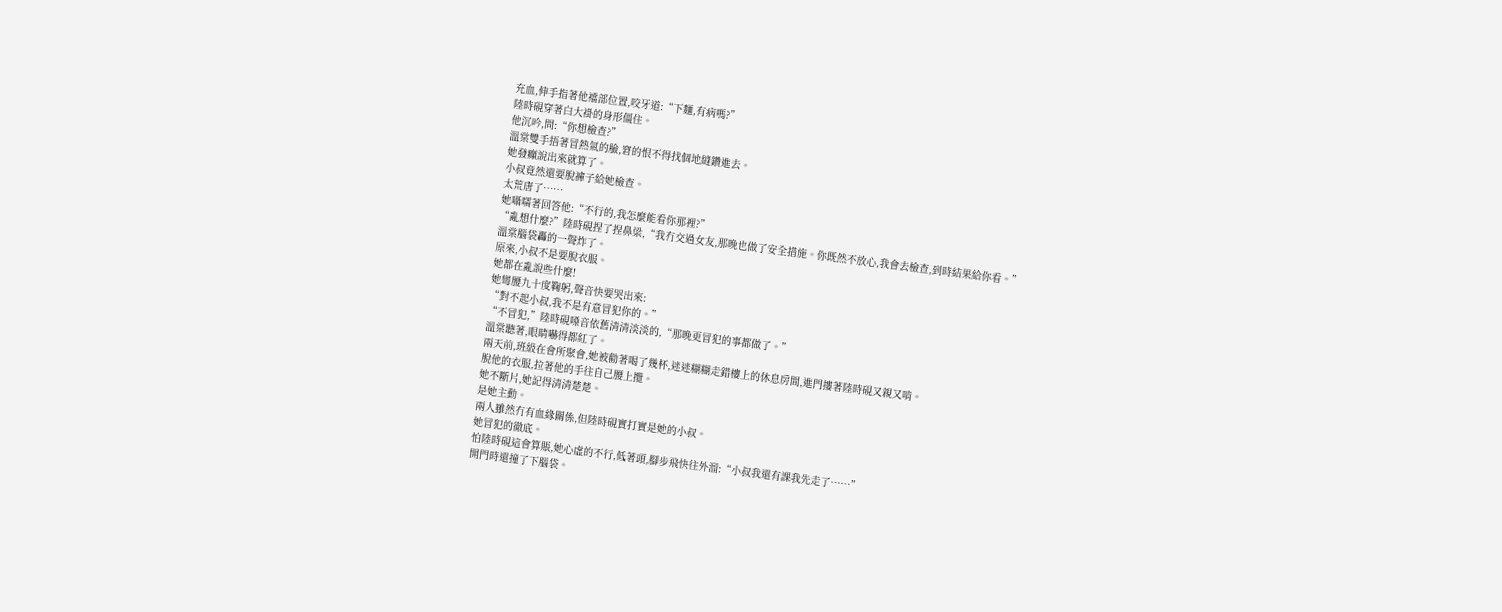充血,伸手指著他襠部位置,咬牙道:“下麵,有病嗎?”
陸時硯穿著白大褂的身形僵住。
他沉吟,問:“你想檢查?”
溫棠雙手捂著冒熱氣的臉,窘的恨不得找個地縫鑽進去。
她發癲說出來就算了。
小叔竟然還要脫褲子給她檢查。
太荒唐了……
她囁嚅著回答他:“不行的,我怎麼能看你那裡?”
“亂想什麼?”陸時硯捏了捏鼻梁,“我冇交過女友,那晚也做了安全措施。你既然不放心,我會去檢查,到時結果給你看。”
溫棠腦袋轟的一聲炸了。
原來,小叔不是要脫衣服。
她都在亂說些什麼!
她彎腰九十度鞠躬,聲音快要哭出來:
“對不起小叔,我不是有意冒犯你的。”
“不冒犯,”陸時硯嗓音依舊清清淡淡的,“那晚更冒犯的事都做了。”
溫棠聽著,眼睛嚇得都紅了。
兩天前,班級在會所聚會,她被勸著喝了幾杯,迷迷糊糊走錯樓上的休息房間,進門摟著陸時硯又親又啃。
脫他的衣服,拉著他的手往自己腰上攬。
她不斷片,她記得清清楚楚。
是她主動。
兩人雖然冇有血緣關係,但陸時硯實打實是她的小叔。
她冒犯的徹底。
怕陸時硯這會算賬,她心虛的不行,低著頭,腳步飛快往外溜:“小叔我還有課我先走了……”
開門時還撞了下腦袋。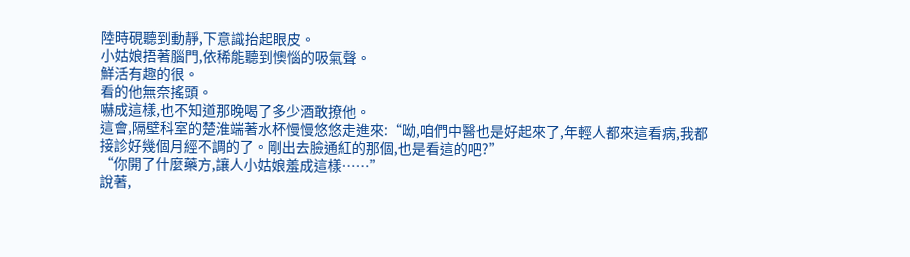陸時硯聽到動靜,下意識抬起眼皮。
小姑娘捂著腦門,依稀能聽到懊惱的吸氣聲。
鮮活有趣的很。
看的他無奈搖頭。
嚇成這樣,也不知道那晚喝了多少酒敢撩他。
這會,隔壁科室的楚淮端著水杯慢慢悠悠走進來:“呦,咱們中醫也是好起來了,年輕人都來這看病,我都接診好幾個月經不調的了。剛出去臉通紅的那個,也是看這的吧?”
“你開了什麼藥方,讓人小姑娘羞成這樣……”
說著,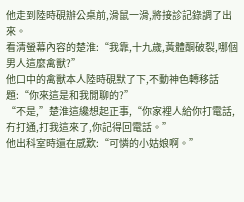他走到陸時硯辦公桌前,滑鼠一滑,將接診記錄調了出來。
看清螢幕內容的楚淮:“我靠,十九歲,黃體酮破裂,哪個男人這麼禽獸?”
他口中的禽獸本人陸時硯默了下,不動神色轉移話題:“你來這是和我閒聊的?”
“不是,”楚淮這纔想起正事,“你家裡人給你打電話,冇打通,打我這來了,你記得回電話。”
他出科室時還在感歎:“可憐的小姑娘啊。”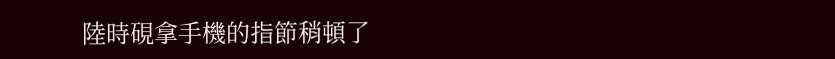陸時硯拿手機的指節稍頓了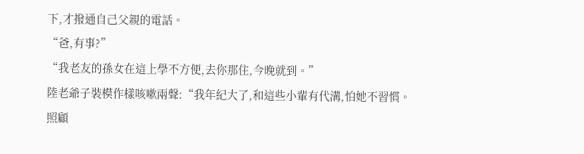下,才撥通自己父親的電話。
“爸,有事?”
“我老友的孫女在這上學不方便,去你那住,今晚就到。”
陸老爺子裝模作樣咳嗽兩聲:“我年紀大了,和這些小輩有代溝,怕她不習慣。照顧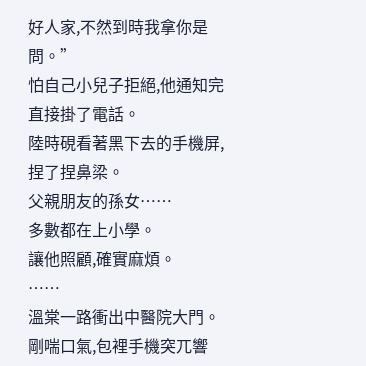好人家,不然到時我拿你是問。”
怕自己小兒子拒絕,他通知完直接掛了電話。
陸時硯看著黑下去的手機屏,捏了捏鼻梁。
父親朋友的孫女……
多數都在上小學。
讓他照顧,確實麻煩。
……
溫棠一路衝出中醫院大門。
剛喘口氣,包裡手機突兀響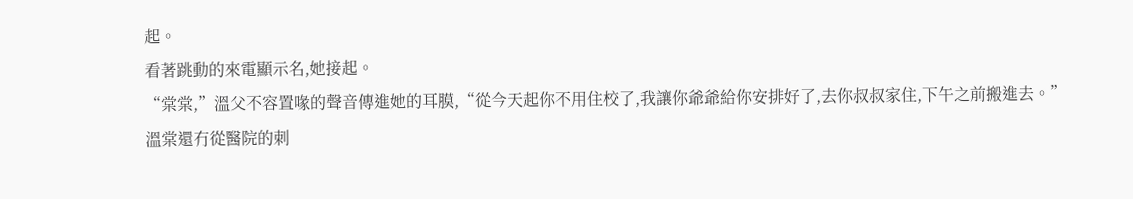起。
看著跳動的來電顯示名,她接起。
“棠棠,”溫父不容置喙的聲音傳進她的耳膜,“從今天起你不用住校了,我讓你爺爺給你安排好了,去你叔叔家住,下午之前搬進去。”
溫棠還冇從醫院的刺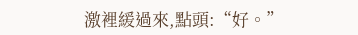激裡緩過來,點頭:“好。”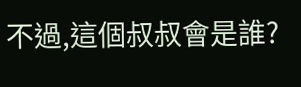不過,這個叔叔會是誰?